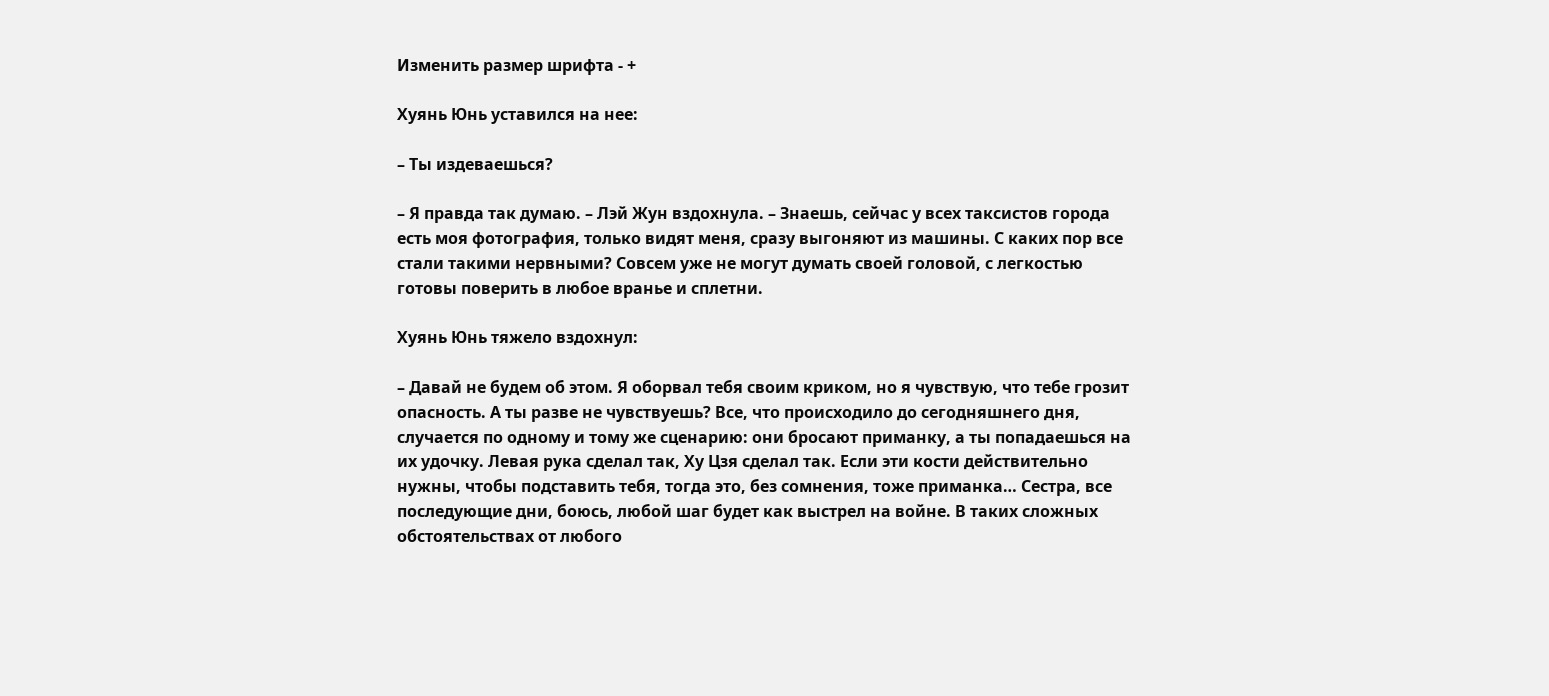Изменить размер шрифта - +

Хуянь Юнь уставился на нее:

– Ты издеваешься?

– Я правда так думаю. – Лэй Жун вздохнула. – Знаешь, сейчас у всех таксистов города есть моя фотография, только видят меня, сразу выгоняют из машины. С каких пор все стали такими нервными? Совсем уже не могут думать своей головой, с легкостью готовы поверить в любое вранье и сплетни.

Хуянь Юнь тяжело вздохнул:

– Давай не будем об этом. Я оборвал тебя своим криком, но я чувствую, что тебе грозит опасность. А ты разве не чувствуешь? Все, что происходило до сегодняшнего дня, случается по одному и тому же сценарию: они бросают приманку, а ты попадаешься на их удочку. Левая рука сделал так, Ху Цзя сделал так. Если эти кости действительно нужны, чтобы подставить тебя, тогда это, без сомнения, тоже приманка… Сестра, все последующие дни, боюсь, любой шаг будет как выстрел на войне. В таких сложных обстоятельствах от любого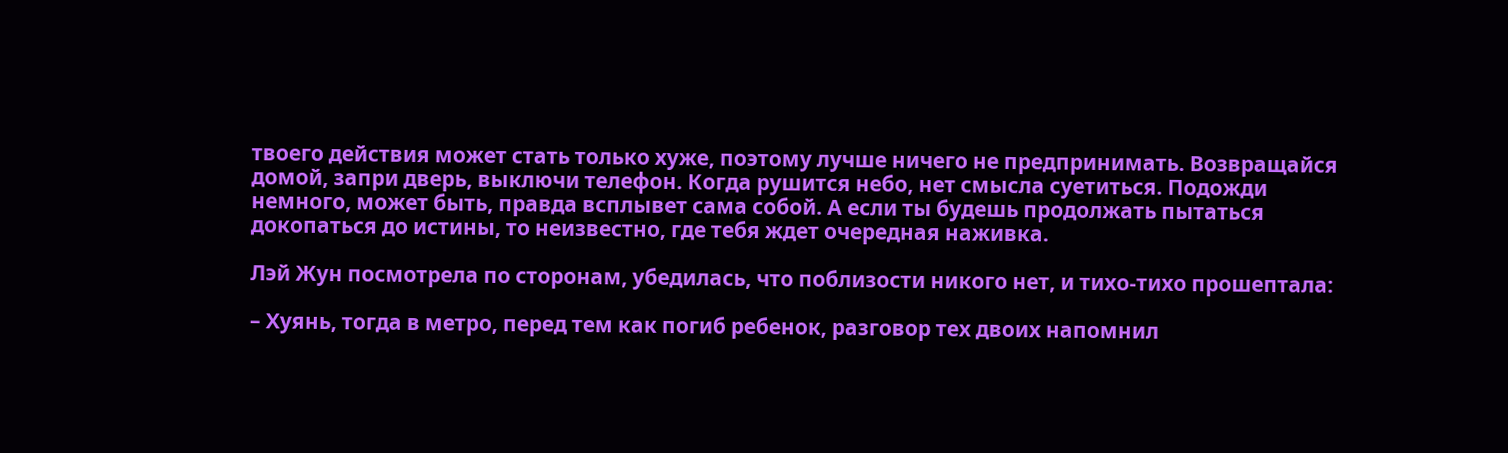твоего действия может стать только хуже, поэтому лучше ничего не предпринимать. Возвращайся домой, запри дверь, выключи телефон. Когда рушится небо, нет смысла суетиться. Подожди немного, может быть, правда всплывет сама собой. А если ты будешь продолжать пытаться докопаться до истины, то неизвестно, где тебя ждет очередная наживка.

Лэй Жун посмотрела по сторонам, убедилась, что поблизости никого нет, и тихо-тихо прошептала:

– Хуянь, тогда в метро, перед тем как погиб ребенок, разговор тех двоих напомнил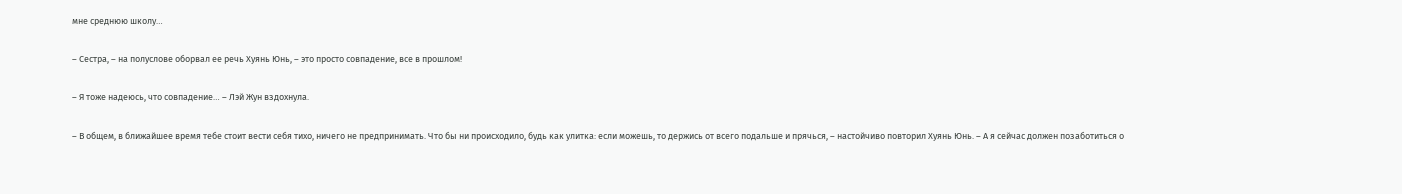мне среднюю школу…

– Сестра, – на полуслове оборвал ее речь Хуянь Юнь, – это просто совпадение, все в прошлом!

– Я тоже надеюсь, что совпадение… – Лэй Жун вздохнула.

– В общем, в ближайшее время тебе стоит вести себя тихо, ничего не предпринимать. Что бы ни происходило, будь как улитка: если можешь, то держись от всего подальше и прячься, – настойчиво повторил Хуянь Юнь. – А я сейчас должен позаботиться о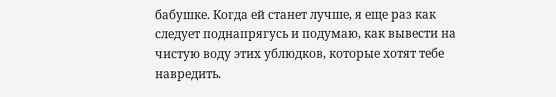бабушке. Когда ей станет лучше, я еще раз как следует поднапрягусь и подумаю, как вывести на чистую воду этих ублюдков, которые хотят тебе навредить.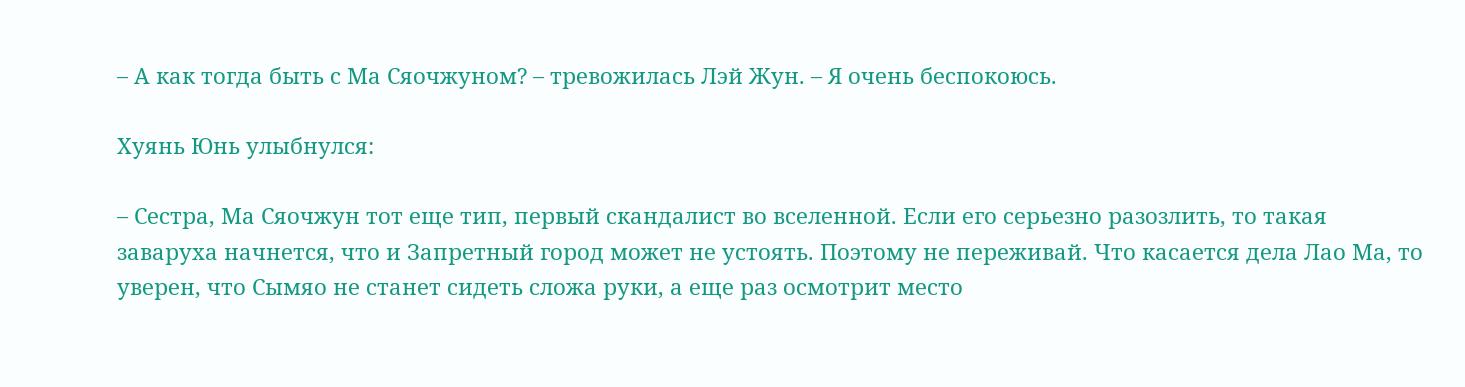– А как тогда быть с Ма Сяочжуном? – тревожилась Лэй Жун. – Я очень беспокоюсь.

Хуянь Юнь улыбнулся:

– Сестра, Ма Сяочжун тот еще тип, первый скандалист во вселенной. Если его серьезно разозлить, то такая заваруха начнется, что и Запретный город может не устоять. Поэтому не переживай. Что касается дела Лао Ма, то уверен, что Сымяо не станет сидеть сложа руки, а еще раз осмотрит место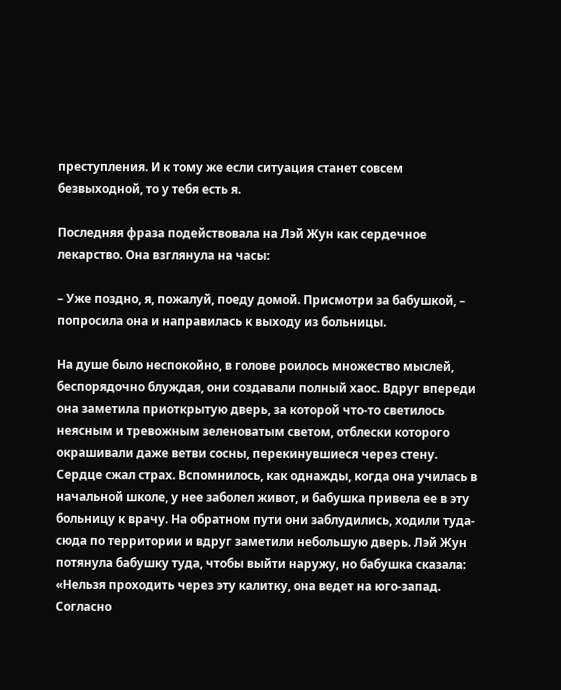преступления. И к тому же если ситуация станет совсем безвыходной, то у тебя есть я.

Последняя фраза подействовала на Лэй Жун как сердечное лекарство. Она взглянула на часы:

– Уже поздно, я, пожалуй, поеду домой. Присмотри за бабушкой, – попросила она и направилась к выходу из больницы.

На душе было неспокойно, в голове роилось множество мыслей, беспорядочно блуждая, они создавали полный хаос. Вдруг впереди она заметила приоткрытую дверь, за которой что-то светилось неясным и тревожным зеленоватым светом, отблески которого окрашивали даже ветви сосны, перекинувшиеся через стену. Сердце сжал страх. Вспомнилось, как однажды, когда она училась в начальной школе, у нее заболел живот, и бабушка привела ее в эту больницу к врачу. На обратном пути они заблудились, ходили туда-сюда по территории и вдруг заметили небольшую дверь. Лэй Жун потянула бабушку туда, чтобы выйти наружу, но бабушка сказала: «Нельзя проходить через эту калитку, она ведет на юго-запад. Согласно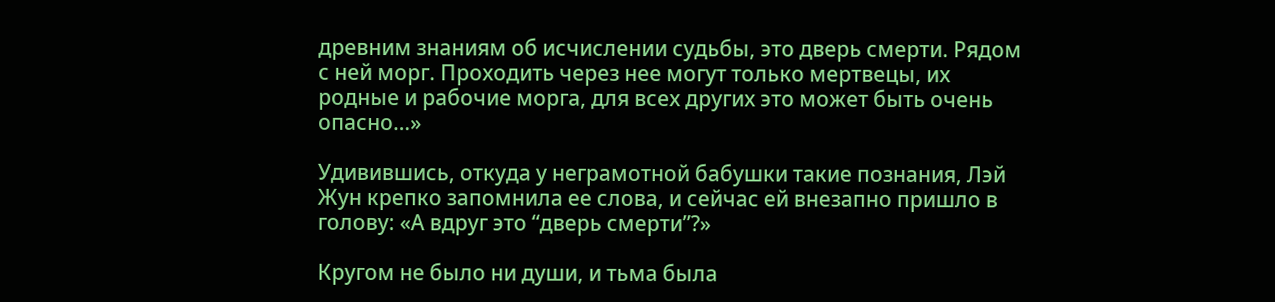древним знаниям об исчислении судьбы, это дверь смерти. Рядом с ней морг. Проходить через нее могут только мертвецы, их родные и рабочие морга, для всех других это может быть очень опасно…»

Удивившись, откуда у неграмотной бабушки такие познания, Лэй Жун крепко запомнила ее слова, и сейчас ей внезапно пришло в голову: «А вдруг это “дверь смерти”?»

Кругом не было ни души, и тьма была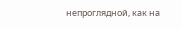непроглядной, как на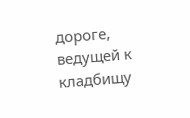дороге, ведущей к кладбищу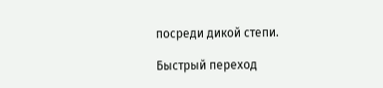посреди дикой степи.

Быстрый переход